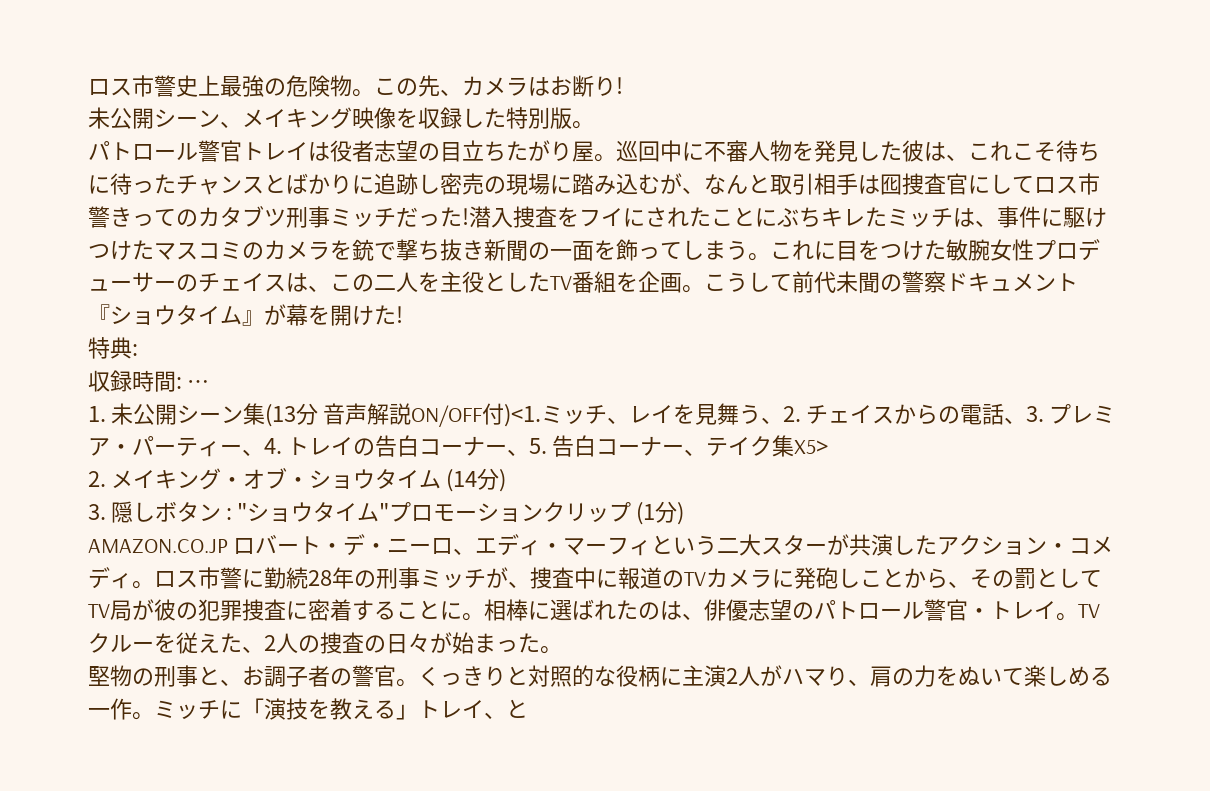ロス市警史上最強の危険物。この先、カメラはお断り!
未公開シーン、メイキング映像を収録した特別版。
パトロール警官トレイは役者志望の目立ちたがり屋。巡回中に不審人物を発見した彼は、これこそ待ちに待ったチャンスとばかりに追跡し密売の現場に踏み込むが、なんと取引相手は囮捜査官にしてロス市警きってのカタブツ刑事ミッチだった!潜入捜査をフイにされたことにぶちキレたミッチは、事件に駆けつけたマスコミのカメラを銃で撃ち抜き新聞の一面を飾ってしまう。これに目をつけた敏腕女性プロデューサーのチェイスは、この二人を主役としたTV番組を企画。こうして前代未聞の警察ドキュメント『ショウタイム』が幕を開けた!
特典:
収録時間: …
1. 未公開シーン集(13分 音声解説ON/OFF付)<1.ミッチ、レイを見舞う、2. チェイスからの電話、3. プレミア・パーティー、4. トレイの告白コーナー、5. 告白コーナー、テイク集X5>
2. メイキング・オブ・ショウタイム (14分)
3. 隠しボタン : "ショウタイム"プロモーションクリップ (1分)
AMAZON.CO.JP ロバート・デ・ニーロ、エディ・マーフィという二大スターが共演したアクション・コメディ。ロス市警に勤続28年の刑事ミッチが、捜査中に報道のTVカメラに発砲しことから、その罰としてTV局が彼の犯罪捜査に密着することに。相棒に選ばれたのは、俳優志望のパトロール警官・トレイ。TVクルーを従えた、2人の捜査の日々が始まった。
堅物の刑事と、お調子者の警官。くっきりと対照的な役柄に主演2人がハマり、肩の力をぬいて楽しめる一作。ミッチに「演技を教える」トレイ、と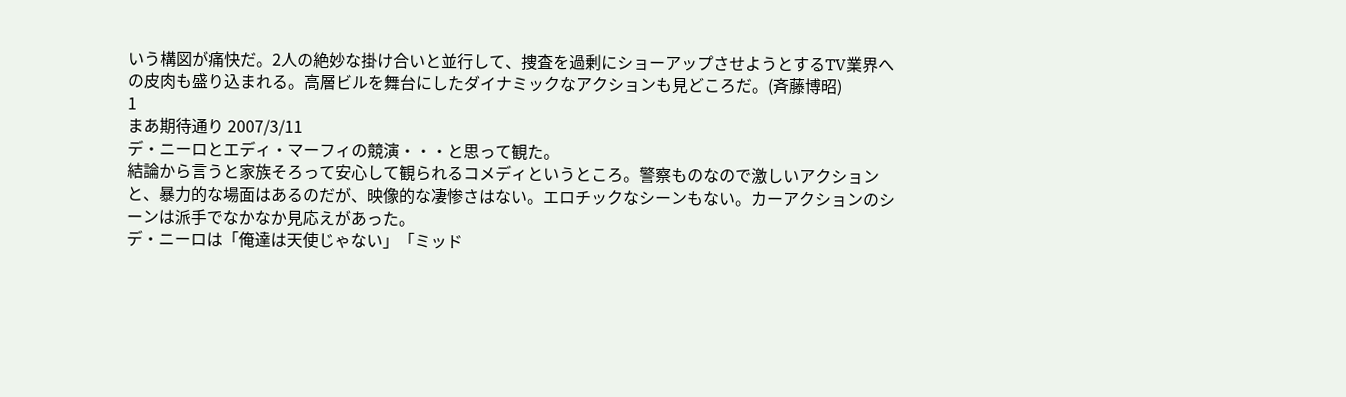いう構図が痛快だ。2人の絶妙な掛け合いと並行して、捜査を過剰にショーアップさせようとするTV業界への皮肉も盛り込まれる。高層ビルを舞台にしたダイナミックなアクションも見どころだ。(斉藤博昭)
1
まあ期待通り 2007/3/11
デ・ニーロとエディ・マーフィの競演・・・と思って観た。
結論から言うと家族そろって安心して観られるコメディというところ。警察ものなので激しいアクションと、暴力的な場面はあるのだが、映像的な凄惨さはない。エロチックなシーンもない。カーアクションのシーンは派手でなかなか見応えがあった。
デ・ニーロは「俺達は天使じゃない」「ミッド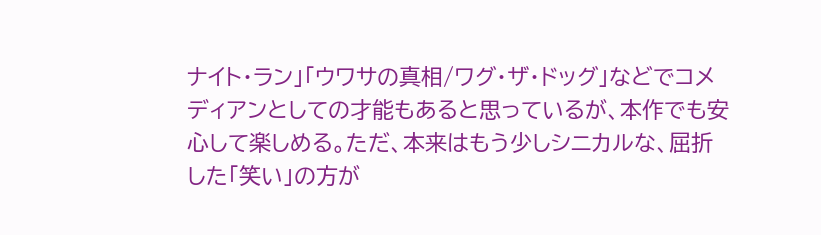ナイト・ラン」「ウワサの真相/ワグ・ザ・ドッグ」などでコメディアンとしての才能もあると思っているが、本作でも安心して楽しめる。ただ、本来はもう少しシニカルな、屈折した「笑い」の方が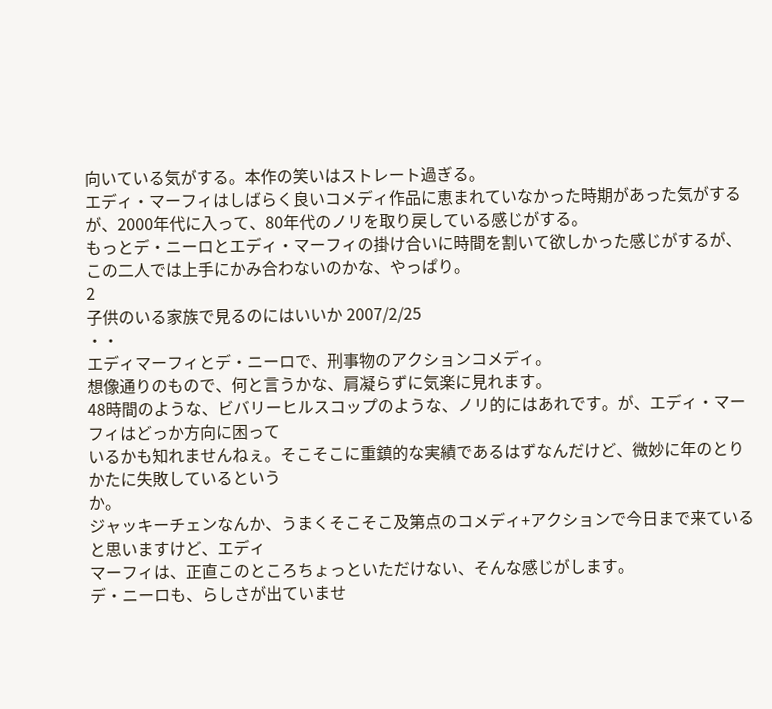向いている気がする。本作の笑いはストレート過ぎる。
エディ・マーフィはしばらく良いコメディ作品に恵まれていなかった時期があった気がするが、2000年代に入って、80年代のノリを取り戻している感じがする。
もっとデ・ニーロとエディ・マーフィの掛け合いに時間を割いて欲しかった感じがするが、この二人では上手にかみ合わないのかな、やっぱり。
2
子供のいる家族で見るのにはいいか 2007/2/25
・・
エディマーフィとデ・ニーロで、刑事物のアクションコメディ。
想像通りのもので、何と言うかな、肩凝らずに気楽に見れます。
48時間のような、ビバリーヒルスコップのような、ノリ的にはあれです。が、エディ・マーフィはどっか方向に困って
いるかも知れませんねぇ。そこそこに重鎮的な実績であるはずなんだけど、微妙に年のとりかたに失敗しているという
か。
ジャッキーチェンなんか、うまくそこそこ及第点のコメディ+アクションで今日まで来ていると思いますけど、エディ
マーフィは、正直このところちょっといただけない、そんな感じがします。
デ・ニーロも、らしさが出ていませ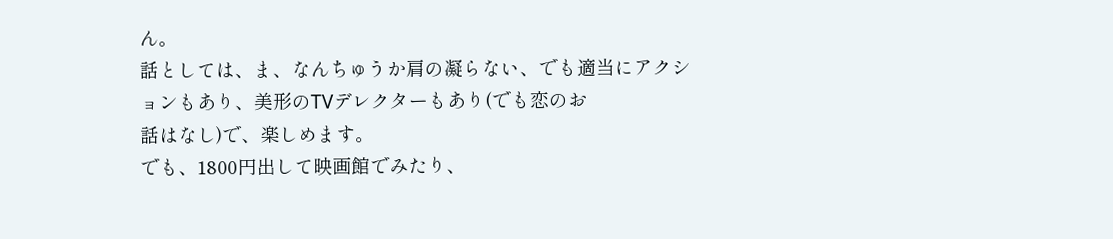ん。
話としては、ま、なんちゅうか肩の凝らない、でも適当にアクションもあり、美形のTVデレクターもあり(でも恋のお
話はなし)で、楽しめます。
でも、1800円出して映画館でみたり、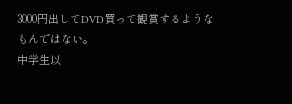3000円出してDVD買って観賞するようなもんではない。
中学生以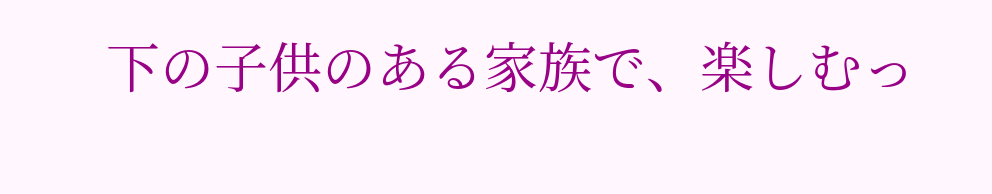下の子供のある家族で、楽しむっ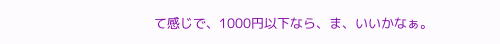て感じで、1000円以下なら、ま、いいかなぁ。